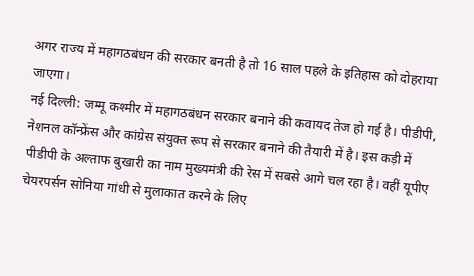अगर राज्य में महागठबंधन की सरकार बनती है तो 16 साल पहले के इतिहास को दोहराया जाएगा।
नई दिल्ली: जम्मू कश्मीर में महागठबंधन सरकार बनाने की कवायद तेज हो गई है। पीडीपी, नेशनल कॉन्फ्रेंस और कांग्रेस संयुक्त रूप से सरकार बनाने की तैयारी में है। इस कड़ी में पीडीपी के अल्ताफ बुखारी का नाम मुख्यमंत्री की रेस में सबसे आगे चल रहा है। वहीं यूपीए चेयरपर्सन सोनिया गांधी से मुलाकात करने के लिए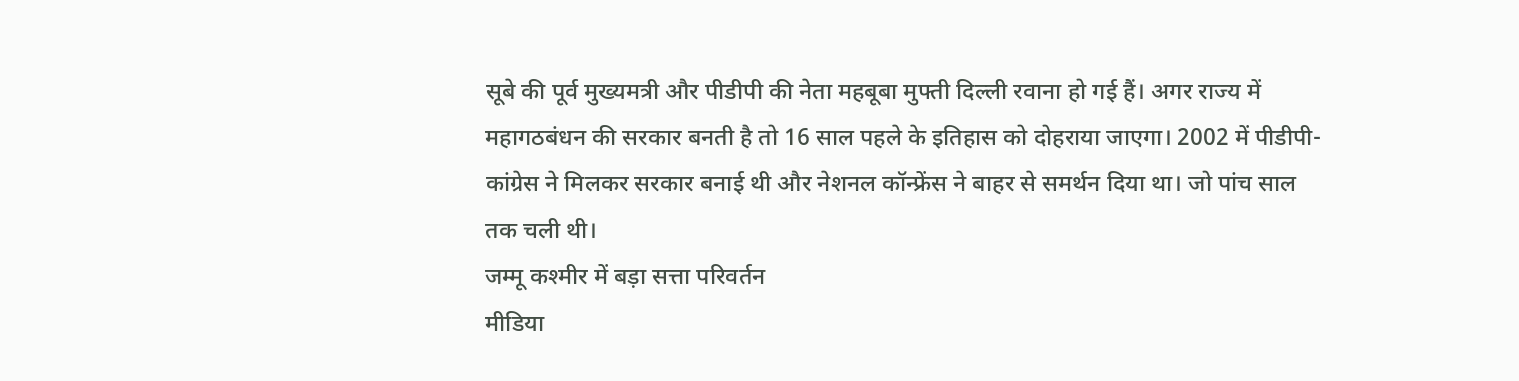सूबे की पूर्व मुख्यमत्री और पीडीपी की नेता महबूबा मुफ्ती दिल्ली रवाना हो गई हैं। अगर राज्य में महागठबंधन की सरकार बनती है तो 16 साल पहले के इतिहास को दोहराया जाएगा। 2002 में पीडीपी-कांग्रेस ने मिलकर सरकार बनाई थी और नेशनल कॉन्फ्रेंस ने बाहर से समर्थन दिया था। जो पांच साल तक चली थी।
जम्मू कश्मीर में बड़ा सत्ता परिवर्तन
मीडिया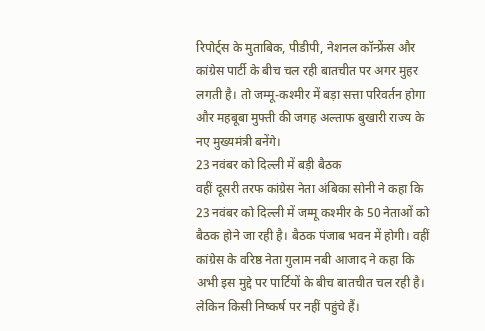रिपोर्ट्स के मुताबिक, पीडीपी, नेशनल कॉन्फ्रेंस और कांग्रेस पार्टी के बीच चल रही बातचीत पर अगर मुहर लगती है। तो जम्मू-कश्मीर में बड़ा सत्ता परिवर्तन होगा और महबूबा मुफ्ती की जगह अल्ताफ बुखारी राज्य के नए मुख्यमंत्री बनेंगे।
23 नवंबर को दिल्ली में बड़ी बैठक
वहीं दूसरी तरफ कांग्रेस नेता अंबिका सोनी ने कहा कि 23 नवंबर को दिल्ली में जम्मू कश्मीर के 50 नेताओं को बैठक होने जा रही है। बैठक पंजाब भवन में होगी। वहीं कांग्रेस के वरिष्ठ नेता गुलाम नबी आजाद ने कहा कि अभी इस मुद्दे पर पार्टियों के बीच बातचीत चल रही है। लेकिन किसी निष्कर्ष पर नहीं पहुंचे हैं।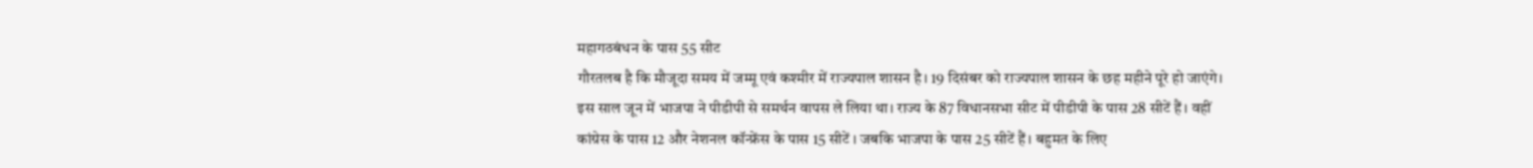महागठबंधन के पास 55 सीट
गौरतलब है कि मौजूदा समय में जम्मू एवं कश्मीर में राज्यपाल शासन है। 19 दिसंबर को राज्यपाल शासन के छह महीने पूरे हो जाएंगे। इस साल जून में भाजपा ने पीडीपी से समर्थन वापस ले लिया था। राज्य के 87 विधानसभा सीट में पीडीपी के पास 28 सीटें हैं। वहीं कांग्रेस के पास 12 और नेशनल कॉन्फ्रेंस के पास 15 सीटें । जबकि भाजपा के पास 25 सीटें हैं। बहुमत के लिए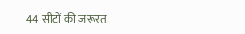44 सीटों की जरूरत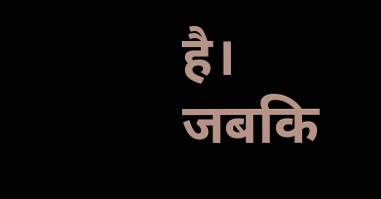है। जबकि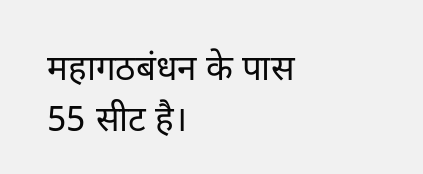महागठबंधन के पास 55 सीट है।